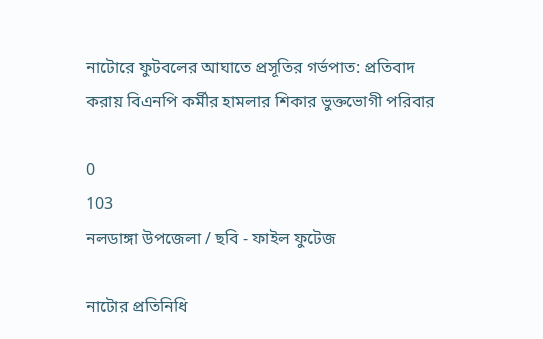নাটোরে ফুটবলের আঘাতে প্রসূতির গর্ভপাত: প্রতিবাদ করায় বিএনপি কর্মীর হামলার শিকার ভুক্তভোগী পরিবার

0
103
নলডাঙ্গা উপজেলা / ছবি - ফাইল ফুটেজ

নাটোর প্রতিনিধি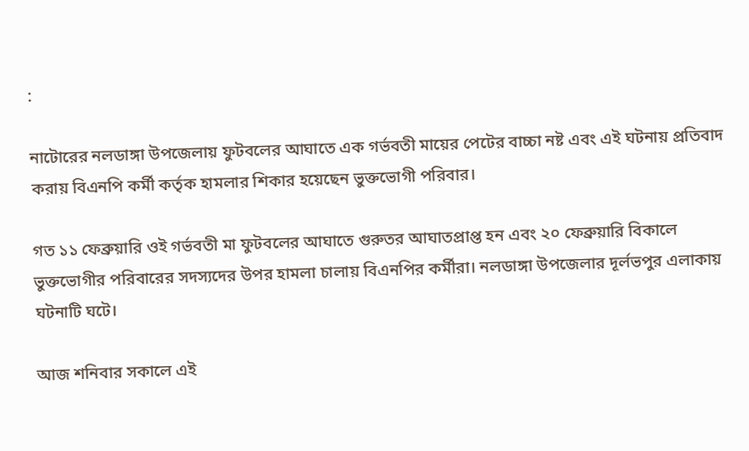:

নাটোরের নলডাঙ্গা উপজেলায় ফুটবলের আঘাতে এক গর্ভবতী মায়ের পেটের বাচ্চা নষ্ট এবং এই ঘটনায় প্রতিবাদ করায় বিএনপি কর্মী কর্তৃক হামলার শিকার হয়েছেন ভুক্তভোগী পরিবার।

গত ১১ ফেব্রুয়ারি ওই গর্ভবতী মা ফুটবলের আঘাতে গুরুতর আঘাতপ্রাপ্ত হন এবং ২০ ফেব্রুয়ারি বিকালে ভুক্তভোগীর পরিবারের সদস্যদের উপর হামলা চালায় বিএনপির কর্মীরা। নলডাঙ্গা উপজেলার দূর্লভপুর এলাকায় ঘটনাটি ঘটে।

আজ শনিবার সকালে এই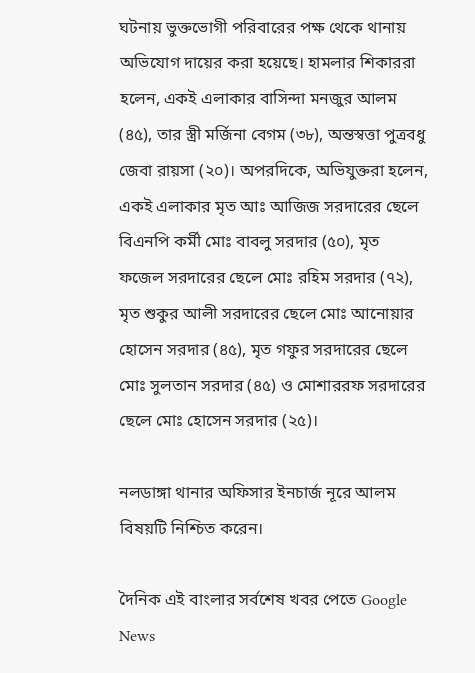ঘটনায় ভুক্তভোগী পরিবারের পক্ষ থেকে থানায় অভিযোগ দায়ের করা হয়েছে। হামলার শিকাররা হলেন, একই এলাকার বাসিন্দা মনজুর আলম (৪৫), তার স্ত্রী মর্জিনা বেগম (৩৮), অন্তস্বত্তা পুত্রবধু জেবা রায়সা (২০)। অপরদিকে, অভিযুক্তরা হলেন, একই এলাকার মৃত আঃ আজিজ সরদারের ছেলে বিএনপি কর্মী মোঃ বাবলু সরদার (৫০), মৃত ফজেল সরদারের ছেলে মোঃ রহিম সরদার (৭২), মৃত শুকুর আলী সরদারের ছেলে মোঃ আনোয়ার হোসেন সরদার (৪৫), মৃত গফুর সরদারের ছেলে মোঃ সুলতান সরদার (৪৫) ও মোশাররফ সরদারের ছেলে মোঃ হোসেন সরদার (২৫)।

নলডাঙ্গা থানার অফিসার ইনচার্জ নূরে আলম বিষয়টি নিশ্চিত করেন।

দৈনিক এই বাংলার সর্বশেষ খবর পেতে Google News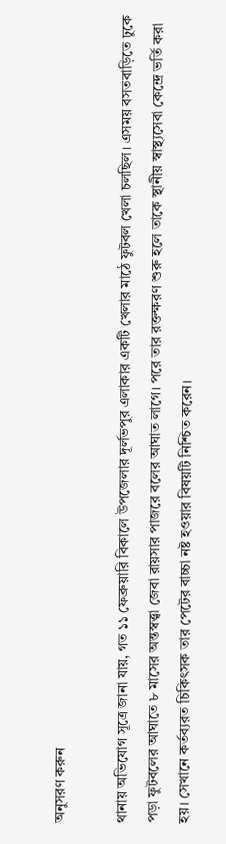অনুসরণ করুন

থানায় অভিযোগ সূত্রে জানা যায়, গত ১১ ফেব্রুয়ারি বিকালে উপজেলার দূর্লভপুর এলাকার একটি খেলার মাঠে ফুটবল খেলা চলছিল। এসময় বসতবাড়িতে ঢুকে পড়া ফুটবলের আঘাতে ৮ মাসের অন্তস্বত্ত্বা জেবা রায়সার পাজরে বলের আঘাত লাগে। পরে তার রক্তক্ষরণ শুরু হলে তাকে স্থানীয় স্বাস্থ্যসেবা কেন্দ্রে ভর্তি করা হয়। সেখানে কর্তব্যরত চিকিৎসক তার পেটের বাচ্চা নষ্ট হওয়ার বিষয়টি নিশ্চিত করেন।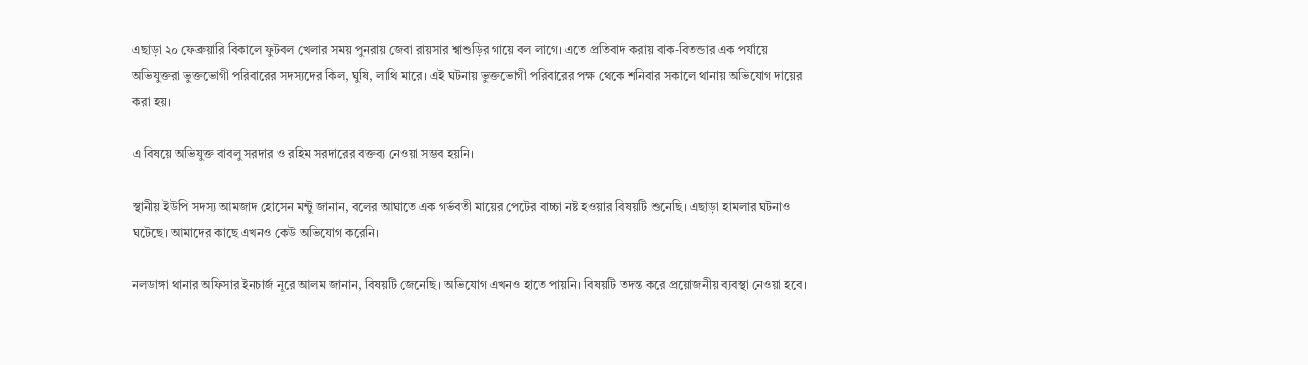এছাড়া ২০ ফেব্রুয়ারি বিকালে ফুটবল খেলার সময় পুনরায় জেবা রায়সার শ্বাশুড়ির গায়ে বল লাগে। এতে প্রতিবাদ করায় বাক-বিতন্ডার এক পর্যায়ে অভিযুক্তরা ভুক্তভোগী পরিবারের সদস্যদের কিল, ঘুষি, লাথি মারে। এই ঘটনায় ভুক্তভোগী পরিবারের পক্ষ থেকে শনিবার সকালে থানায় অভিযোগ দায়ের করা হয়।

এ বিষয়ে অভিযুক্ত বাবলু সরদার ও রহিম সরদারের বক্তব্য নেওয়া সম্ভব হয়নি।

স্থানীয় ইউপি সদস্য আমজাদ হোসেন মন্টু জানান, বলের আঘাতে এক গর্ভবতী মায়ের পেটের বাচ্চা নষ্ট হওয়ার বিষয়টি শুনেছি। এছাড়া হামলার ঘটনাও ঘটেছে। আমাদের কাছে এখনও কেউ অভিযোগ করেনি।

নলডাঙ্গা থানার অফিসার ইনচার্জ নূরে আলম জানান, বিষয়টি জেনেছি। অভিযোগ এখনও হাতে পায়নি। বিষয়টি তদন্ত করে প্রয়োজনীয় ব্যবস্থা নেওয়া হবে।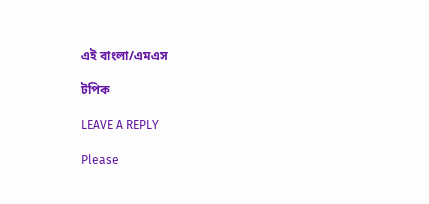এই বাংলা/এমএস

টপিক

LEAVE A REPLY

Please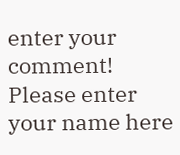enter your comment!
Please enter your name here